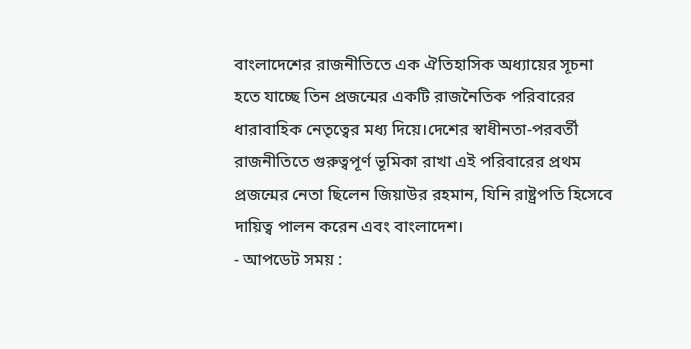বাংলাদেশের রাজনীতিতে এক ঐতিহাসিক অধ্যায়ের সূচনা হতে যাচ্ছে তিন প্রজন্মের একটি রাজনৈতিক পরিবারের ধারাবাহিক নেতৃত্বের মধ্য দিয়ে।দেশের স্বাধীনতা-পরবর্তী রাজনীতিতে গুরুত্বপূর্ণ ভূমিকা রাখা এই পরিবারের প্রথম প্রজন্মের নেতা ছিলেন জিয়াউর রহমান, যিনি রাষ্ট্রপতি হিসেবে দায়িত্ব পালন করেন এবং বাংলাদেশ।
- আপডেট সময় :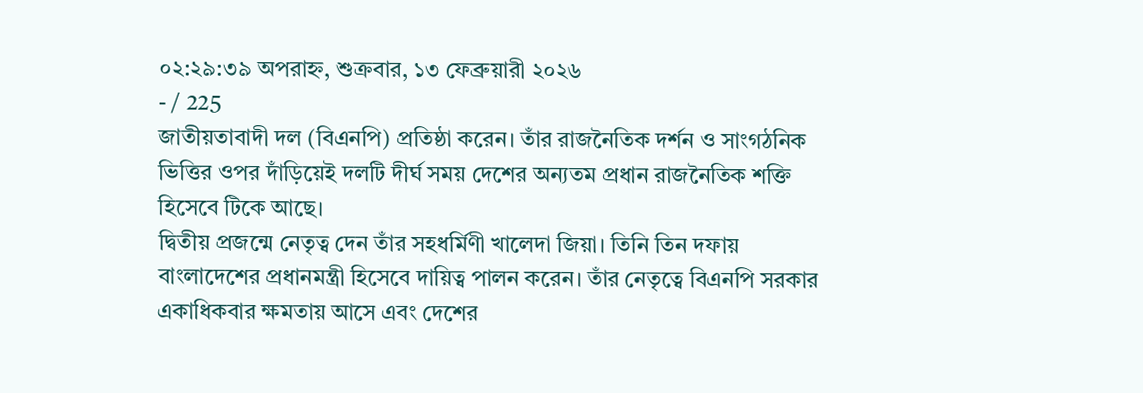০২:২৯:৩৯ অপরাহ্ন, শুক্রবার, ১৩ ফেব্রুয়ারী ২০২৬
- / 225
জাতীয়তাবাদী দল (বিএনপি) প্রতিষ্ঠা করেন। তাঁর রাজনৈতিক দর্শন ও সাংগঠনিক ভিত্তির ওপর দাঁড়িয়েই দলটি দীর্ঘ সময় দেশের অন্যতম প্রধান রাজনৈতিক শক্তি হিসেবে টিকে আছে।
দ্বিতীয় প্রজন্মে নেতৃত্ব দেন তাঁর সহধর্মিণী খালেদা জিয়া। তিনি তিন দফায় বাংলাদেশের প্রধানমন্ত্রী হিসেবে দায়িত্ব পালন করেন। তাঁর নেতৃত্বে বিএনপি সরকার একাধিকবার ক্ষমতায় আসে এবং দেশের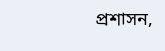প্রশাসন,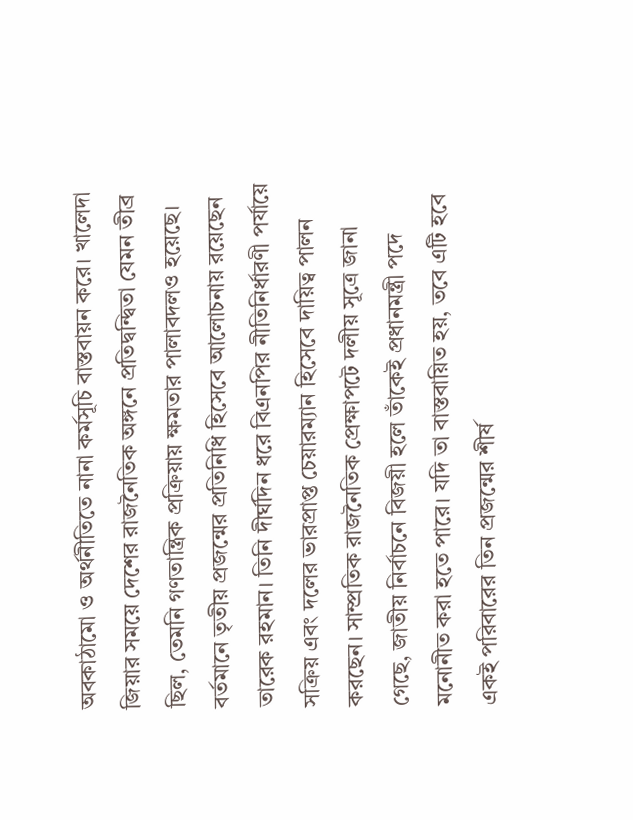অবকাঠামো ও অর্থনীতিতে নানা কর্মসূচি বাস্তবায়ন করে। খালেদা জিয়ার সময়ে দেশের রাজনৈতিক অঙ্গনে প্রতিদ্বন্দ্বিতা যেমন তীব্র ছিল, তেমনি গণতান্ত্রিক প্রক্রিয়ায় ক্ষমতার পালাবদলও হয়েছে।
বর্তমানে তৃতীয় প্রজন্মের প্রতিনিধি হিসেবে আলোচনায় রয়েছেন তারেক রহমান। তিনি দীর্ঘদিন ধরে বিএনপির নীতিনির্ধারণী পর্যায়ে সক্রিয় এবং দলের ভারপ্রাপ্ত চেয়ারম্যান হিসেবে দায়িত্ব পালন করছেন। সাম্প্রতিক রাজনৈতিক প্রেক্ষাপটে দলীয় সূত্রে জানা গেছে, জাতীয় নির্বাচনে বিজয়ী হলে তাঁকেই প্রধানমন্ত্রী পদে মনোনীত করা হতে পারে। যদি তা বাস্তবায়িত হয়, তবে এটি হবে একই পরিবারের তিন প্রজন্মের শীর্ষ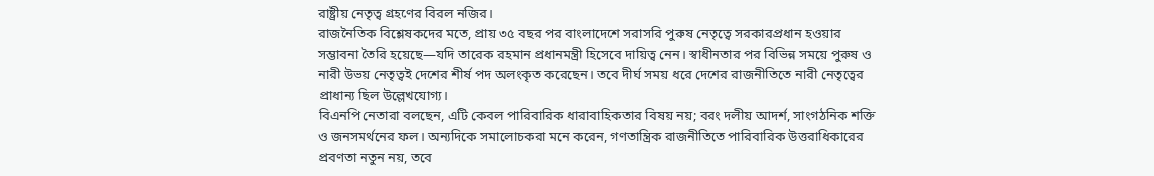রাষ্ট্রীয় নেতৃত্ব গ্রহণের বিরল নজির।
রাজনৈতিক বিশ্লেষকদের মতে, প্রায় ৩৫ বছর পর বাংলাদেশে সরাসরি পুরুষ নেতৃত্বে সরকারপ্রধান হওয়ার সম্ভাবনা তৈরি হয়েছে—যদি তারেক রহমান প্রধানমন্ত্রী হিসেবে দায়িত্ব নেন। স্বাধীনতার পর বিভিন্ন সময়ে পুরুষ ও নারী উভয় নেতৃত্বই দেশের শীর্ষ পদ অলংকৃত করেছেন। তবে দীর্ঘ সময় ধরে দেশের রাজনীতিতে নারী নেতৃত্বের প্রাধান্য ছিল উল্লেখযোগ্য।
বিএনপি নেতারা বলছেন, এটি কেবল পারিবারিক ধারাবাহিকতার বিষয় নয়; বরং দলীয় আদর্শ, সাংগঠনিক শক্তি ও জনসমর্থনের ফল। অন্যদিকে সমালোচকরা মনে করেন, গণতান্ত্রিক রাজনীতিতে পারিবারিক উত্তরাধিকারের প্রবণতা নতুন নয়, তবে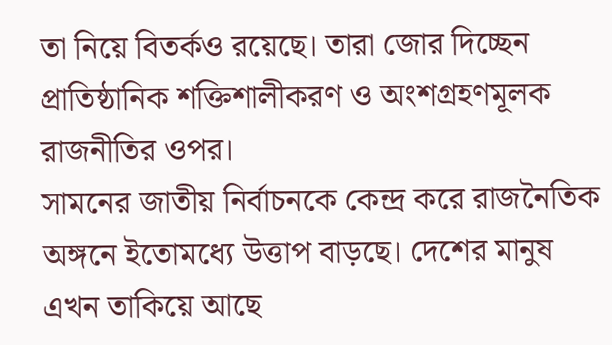তা নিয়ে বিতর্কও রয়েছে। তারা জোর দিচ্ছেন প্রাতিষ্ঠানিক শক্তিশালীকরণ ও অংশগ্রহণমূলক রাজনীতির ওপর।
সামনের জাতীয় নির্বাচনকে কেন্দ্র করে রাজনৈতিক অঙ্গনে ইতোমধ্যে উত্তাপ বাড়ছে। দেশের মানুষ এখন তাকিয়ে আছে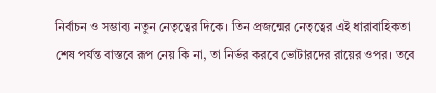নির্বাচন ও সম্ভাব্য নতুন নেতৃত্বের দিকে। তিন প্রজন্মের নেতৃত্বের এই ধারাবাহিকতা শেষ পর্যন্ত বাস্তবে রূপ নেয় কি না, তা নির্ভর করবে ভোটারদের রায়ের ওপর। তবে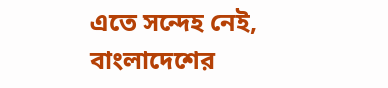এতে সন্দেহ নেই, বাংলাদেশের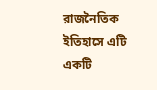রাজনৈতিক ইতিহাসে এটি একটি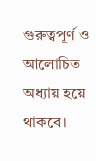গুরুত্বপূর্ণ ও আলোচিত অধ্যায় হয়ে থাকবে।